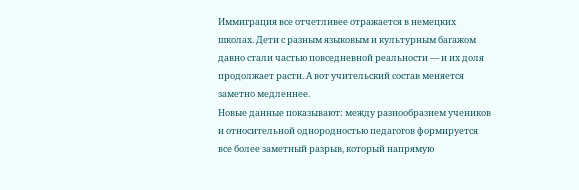Иммиграция все отчетливее отражается в немецких школах. Дети с разным языковым и культурным багажом давно стали частью повседневной реальности — и их доля продолжает расти. А вот учительский состав меняется заметно медленнее.
Новые данные показывают: между разнообразием учеников и относительной однородностью педагогов формируется все более заметный разрыв, который напрямую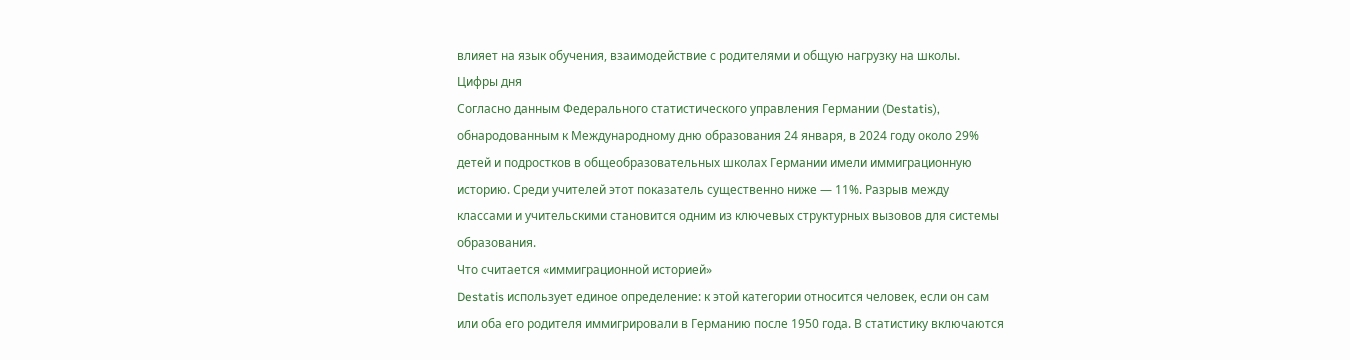влияет на язык обучения, взаимодействие с родителями и общую нагрузку на школы.
Цифры дня
Согласно данным Федерального статистического управления Германии (Destatis), обнародованным к Международному дню образования 24 января, в 2024 году около 29% детей и подростков в общеобразовательных школах Германии имели иммиграционную историю. Среди учителей этот показатель существенно ниже — 11%. Разрыв между классами и учительскими становится одним из ключевых структурных вызовов для системы образования.
Что считается «иммиграционной историей»
Destatis использует единое определение: к этой категории относится человек, если он сам или оба его родителя иммигрировали в Германию после 1950 года. В статистику включаются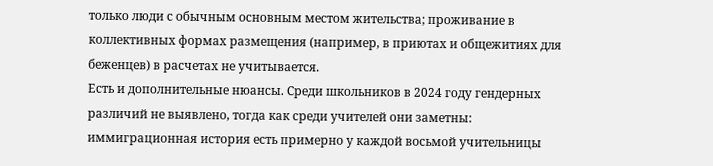только люди с обычным основным местом жительства; проживание в коллективных формах размещения (например, в приютах и общежитиях для беженцев) в расчетах не учитывается.
Есть и дополнительные нюансы. Среди школьников в 2024 году гендерных различий не выявлено, тогда как среди учителей они заметны: иммиграционная история есть примерно у каждой восьмой учительницы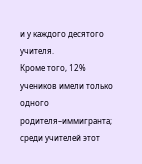и у каждого десятого учителя.
Кроме того, 12% учеников имели только одного родителя–иммигранта; среди учителей этот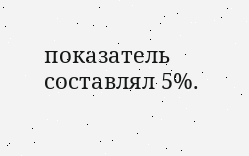показатель составлял 5%.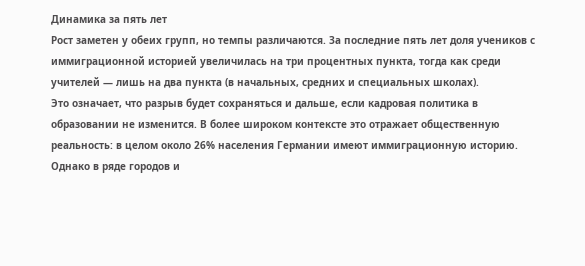Динамика за пять лет
Рост заметен у обеих групп, но темпы различаются. За последние пять лет доля учеников с иммиграционной историей увеличилась на три процентных пункта, тогда как среди учителей — лишь на два пункта (в начальных, средних и специальных школах).
Это означает, что разрыв будет сохраняться и дальше, если кадровая политика в образовании не изменится. В более широком контексте это отражает общественную реальность: в целом около 26% населения Германии имеют иммиграционную историю. Однако в ряде городов и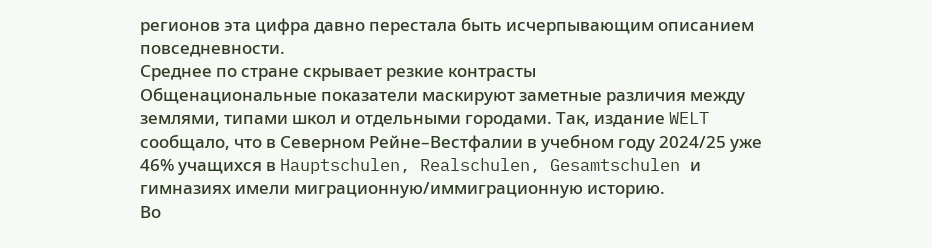регионов эта цифра давно перестала быть исчерпывающим описанием повседневности.
Среднее по стране скрывает резкие контрасты
Общенациональные показатели маскируют заметные различия между землями, типами школ и отдельными городами. Так, издание WELT сообщало, что в Северном Рейне–Вестфалии в учебном году 2024/25 уже 46% учащихся в Hauptschulen, Realschulen, Gesamtschulen и гимназиях имели миграционную/иммиграционную историю.
Во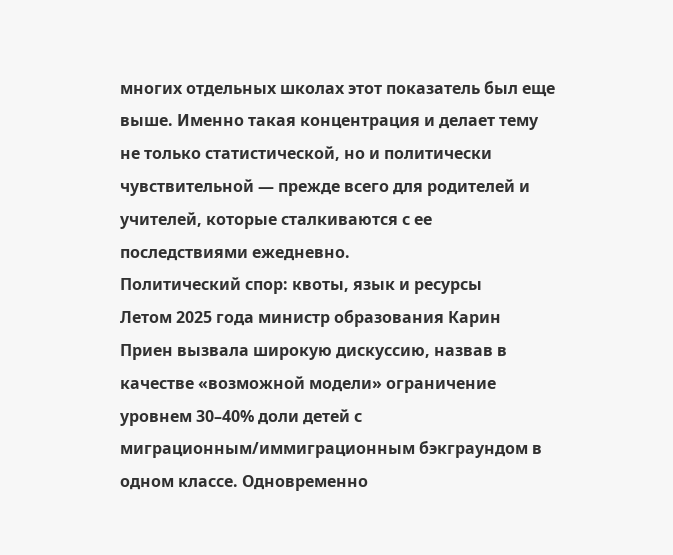многих отдельных школах этот показатель был еще выше. Именно такая концентрация и делает тему не только статистической, но и политически чувствительной — прежде всего для родителей и учителей, которые сталкиваются с ее последствиями ежедневно.
Политический спор: квоты, язык и ресурсы
Летом 2025 года министр образования Карин Приен вызвала широкую дискуссию, назвав в качестве «возможной модели» ограничение уровнем 30–40% доли детей с миграционным/иммиграционным бэкграундом в одном классе. Одновременно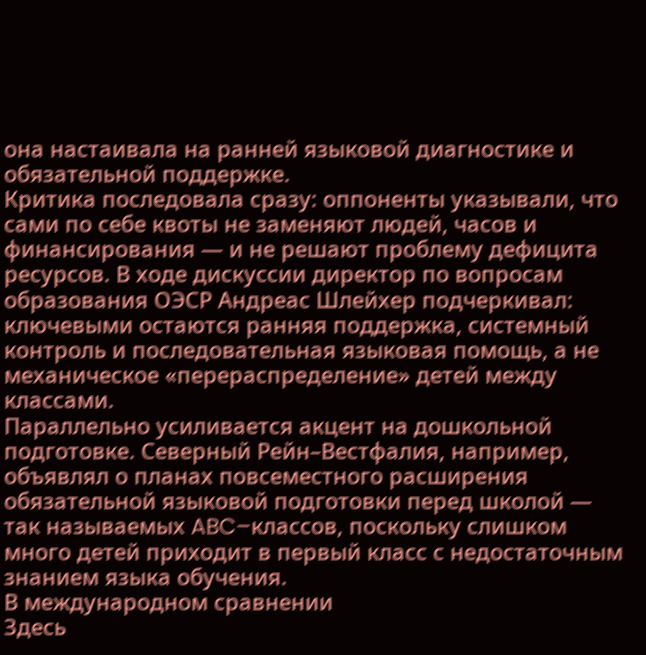она настаивала на ранней языковой диагностике и обязательной поддержке.
Критика последовала сразу: оппоненты указывали, что сами по себе квоты не заменяют людей, часов и финансирования — и не решают проблему дефицита ресурсов. В ходе дискуссии директор по вопросам образования ОЭСР Андреас Шлейхер подчеркивал: ключевыми остаются ранняя поддержка, системный контроль и последовательная языковая помощь, а не механическое «перераспределение» детей между классами.
Параллельно усиливается акцент на дошкольной подготовке. Северный Рейн–Вестфалия, например, объявлял о планах повсеместного расширения обязательной языковой подготовки перед школой — так называемых ABC–классов, поскольку слишком много детей приходит в первый класс с недостаточным знанием языка обучения.
В международном сравнении
Здесь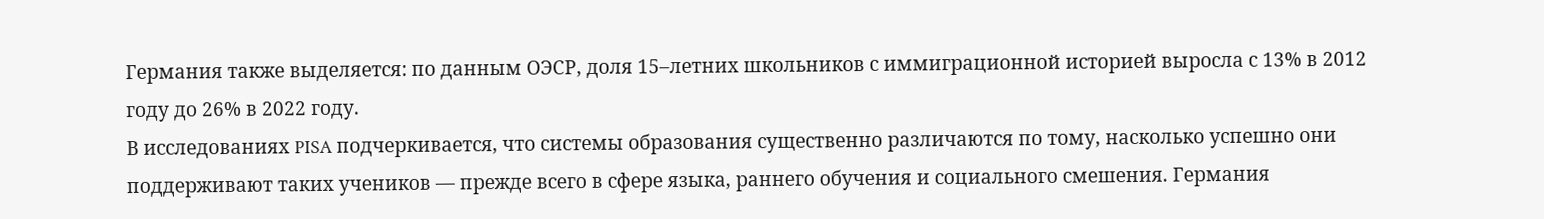Германия также выделяется: по данным ОЭСР, доля 15–летних школьников с иммиграционной историей выросла с 13% в 2012 году до 26% в 2022 году.
В исследованиях PISA подчеркивается, что системы образования существенно различаются по тому, насколько успешно они поддерживают таких учеников — прежде всего в сфере языка, раннего обучения и социального смешения. Германия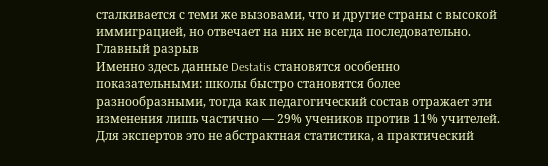сталкивается с теми же вызовами, что и другие страны с высокой иммиграцией, но отвечает на них не всегда последовательно.
Главный разрыв
Именно здесь данные Destatis становятся особенно показательными: школы быстро становятся более разнообразными, тогда как педагогический состав отражает эти изменения лишь частично — 29% учеников против 11% учителей.
Для экспертов это не абстрактная статистика, а практический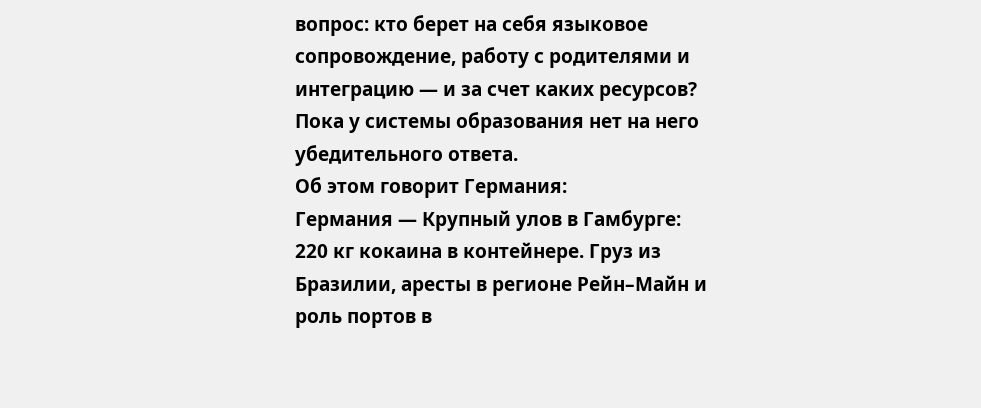вопрос: кто берет на себя языковое сопровождение, работу с родителями и интеграцию — и за счет каких ресурсов?
Пока у системы образования нет на него убедительного ответа.
Об этом говорит Германия:
Германия — Крупный улов в Гамбурге: 220 кг кокаина в контейнере. Груз из Бразилии, аресты в регионе Рейн–Майн и роль портов в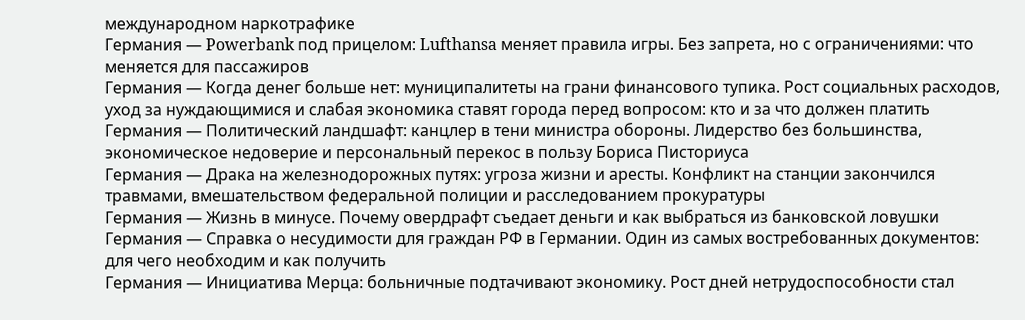международном наркотрафике
Германия — Powerbank под прицелом: Lufthansa меняет правила игры. Без запрета, но с ограничениями: что меняется для пассажиров
Германия — Когда денег больше нет: муниципалитеты на грани финансового тупика. Рост социальных расходов, уход за нуждающимися и слабая экономика ставят города перед вопросом: кто и за что должен платить
Германия — Политический ландшафт: канцлер в тени министра обороны. Лидерство без большинства, экономическое недоверие и персональный перекос в пользу Бориса Писториуса
Германия — Драка на железнодорожных путях: угроза жизни и аресты. Конфликт на станции закончился травмами, вмешательством федеральной полиции и расследованием прокуратуры
Германия — Жизнь в минусе. Почему овердрафт съедает деньги и как выбраться из банковской ловушки
Германия — Справка о несудимости для граждан РФ в Германии. Один из самых востребованных документов: для чего необходим и как получить
Германия — Инициатива Мерца: больничные подтачивают экономику. Рост дней нетрудоспособности стал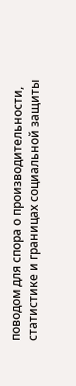поводом для спора о производительности, статистике и границах социальной защиты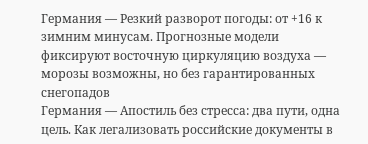Германия — Резкий разворот погоды: от +16 к зимним минусам. Прогнозные модели фиксируют восточную циркуляцию воздуха — морозы возможны, но без гарантированных снегопадов
Германия — Апостиль без стресса: два пути, одна цель. Как легализовать российские документы в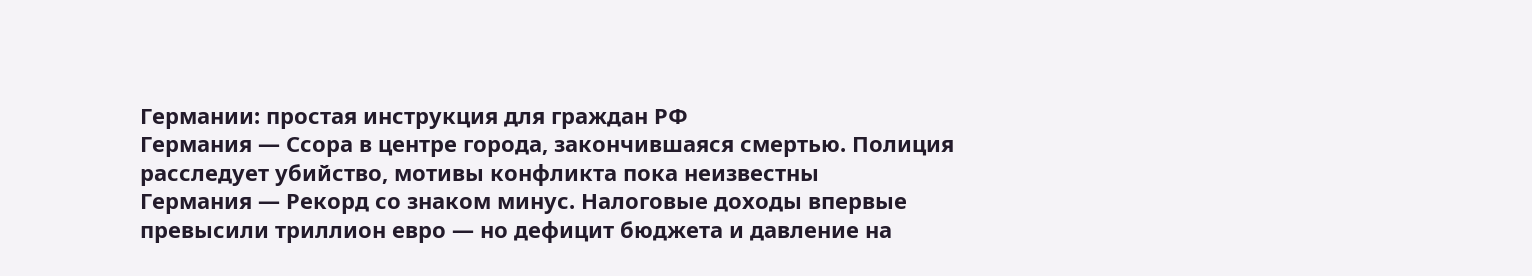Германии: простая инструкция для граждан РФ
Германия — Ссора в центре города, закончившаяся смертью. Полиция расследует убийство, мотивы конфликта пока неизвестны
Германия — Рекорд со знаком минус. Налоговые доходы впервые превысили триллион евро — но дефицит бюджета и давление на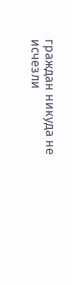граждан никуда не исчезли